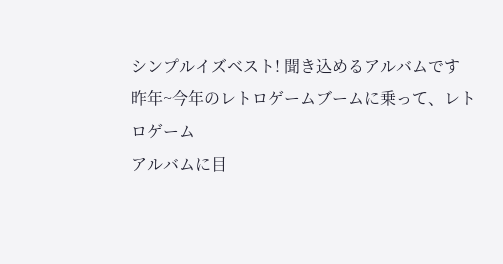シンプルイズベスト! 聞き込めるアルバムです
昨年~今年のレトロゲームブームに乗って、レトロゲーム
アルバムに目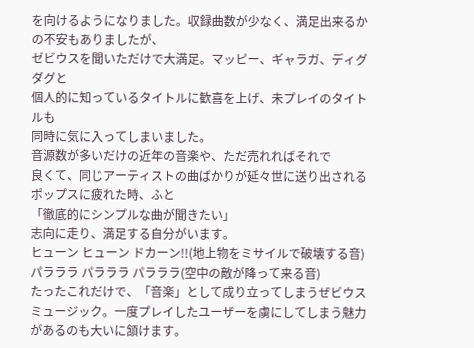を向けるようになりました。収録曲数が少なく、満足出来るかの不安もありましたが、
ゼビウスを聞いただけで大満足。マッピー、ギャラガ、ディグダグと
個人的に知っているタイトルに歓喜を上げ、未プレイのタイトルも
同時に気に入ってしまいました。
音源数が多いだけの近年の音楽や、ただ売れればそれで
良くて、同じアーティストの曲ばかりが延々世に送り出される
ポップスに疲れた時、ふと
「徹底的にシンプルな曲が聞きたい」
志向に走り、満足する自分がいます。
ヒューン ヒューン ドカーン!!(地上物をミサイルで破壊する音)
パラララ パラララ パラララ(空中の敵が降って来る音)
たったこれだけで、「音楽」として成り立ってしまうぜビウスミュージック。一度プレイしたユーザーを虜にしてしまう魅力があるのも大いに頷けます。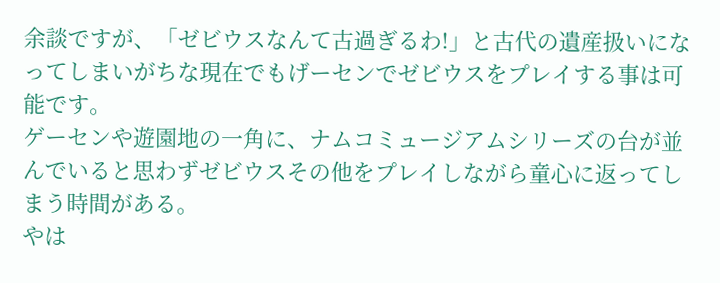余談ですが、「ゼビウスなんて古過ぎるわ!」と古代の遺産扱いになってしまいがちな現在でもげーセンでゼビウスをプレイする事は可能です。
ゲーセンや遊園地の一角に、ナムコミュージアムシリーズの台が並んでいると思わずゼビウスその他をプレイしながら童心に返ってしまう時間がある。
やは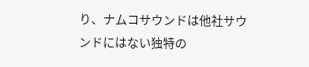り、ナムコサウンドは他社サウンドにはない独特の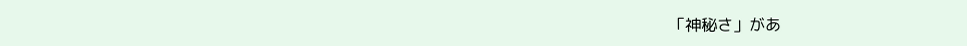「神秘さ」があ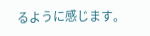るように感じます。